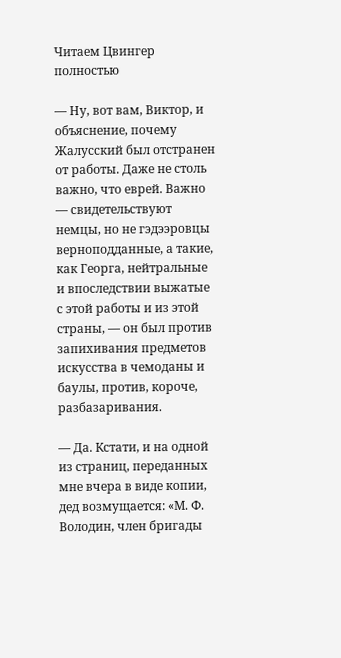Читаем Цвингер полностью

— Ну, вот вам, Виктор, и объяснение, почему Жалусский был отстранен от работы. Даже не столь важно, что еврей. Важно — свидетельствуют немцы, но не гэдээровцы верноподданные, а такие, как Георга, нейтральные и впоследствии выжатые с этой работы и из этой страны, — он был против запихивания предметов искусства в чемоданы и баулы, против, короче, разбазаривания.

— Да. Кстати, и на одной из страниц, переданных мне вчера в виде копии, дед возмущается: «М. Ф. Володин, член бригады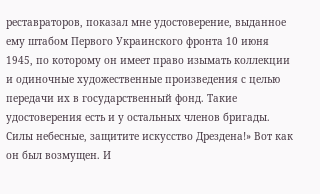реставраторов, показал мне удостоверение, выданное ему штабом Первого Украинского фронта 10 июня 1945, по которому он имеет право изымать коллекции и одиночные художественные произведения с целью передачи их в государственный фонд. Такие удостоверения есть и у остальных членов бригады. Силы небесные, защитите искусство Дрездена!» Вот как он был возмущен. И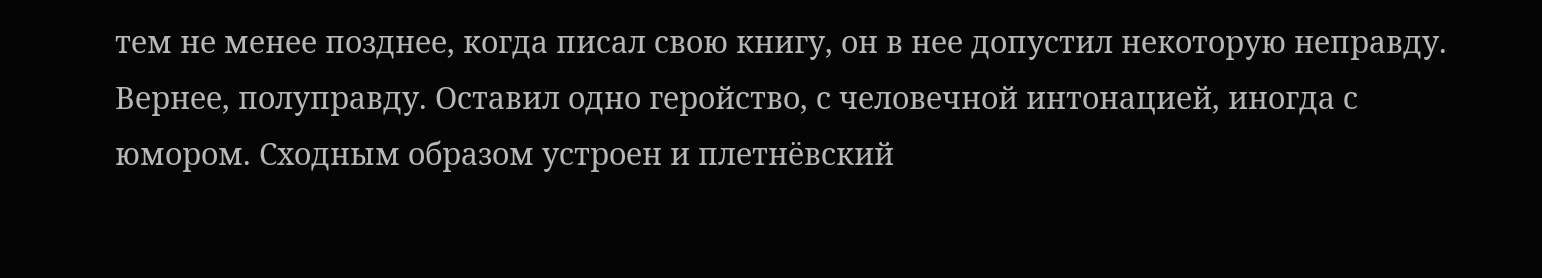тем не менее позднее, когда писал свою книгу, он в нее допустил некоторую неправду. Вернее, полуправду. Оставил одно геройство, с человечной интонацией, иногда с юмором. Сходным образом устроен и плетнёвский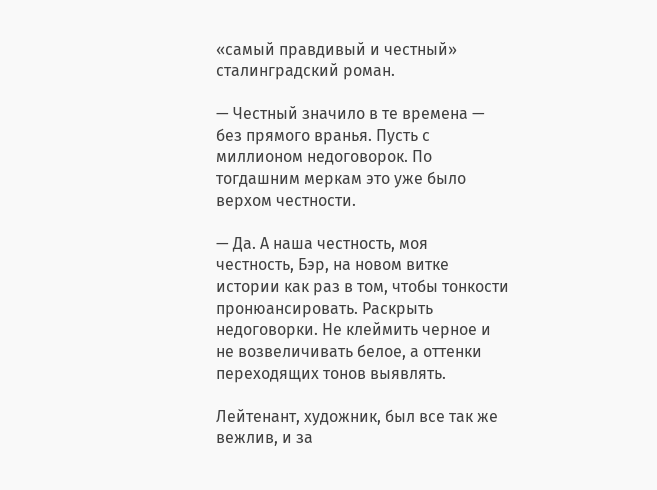«самый правдивый и честный» сталинградский роман.

— Честный значило в те времена — без прямого вранья. Пусть с миллионом недоговорок. По тогдашним меркам это уже было верхом честности.

— Да. А наша честность, моя честность, Бэр, на новом витке истории как раз в том, чтобы тонкости пронюансировать. Раскрыть недоговорки. Не клеймить черное и не возвеличивать белое, а оттенки переходящих тонов выявлять.

Лейтенант, художник, был все так же вежлив, и за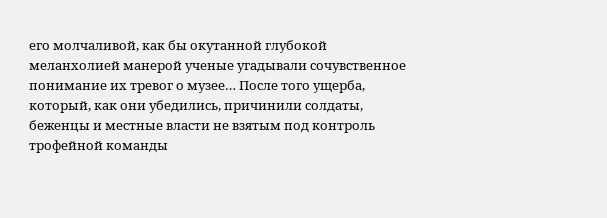его молчаливой, как бы окутанной глубокой меланхолией манерой ученые угадывали сочувственное понимание их тревог о музее… После того ущерба, который, как они убедились, причинили солдаты, беженцы и местные власти не взятым под контроль трофейной команды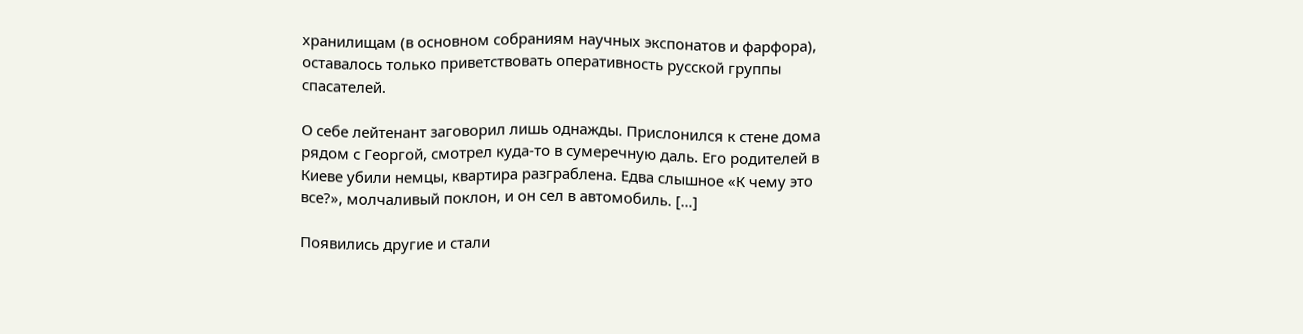хранилищам (в основном собраниям научных экспонатов и фарфора), оставалось только приветствовать оперативность русской группы спасателей.

О себе лейтенант заговорил лишь однажды. Прислонился к стене дома рядом с Георгой, смотрел куда-то в сумеречную даль. Его родителей в Киеве убили немцы, квартира разграблена. Едва слышное «К чему это все?», молчаливый поклон, и он сел в автомобиль. […]

Появились другие и стали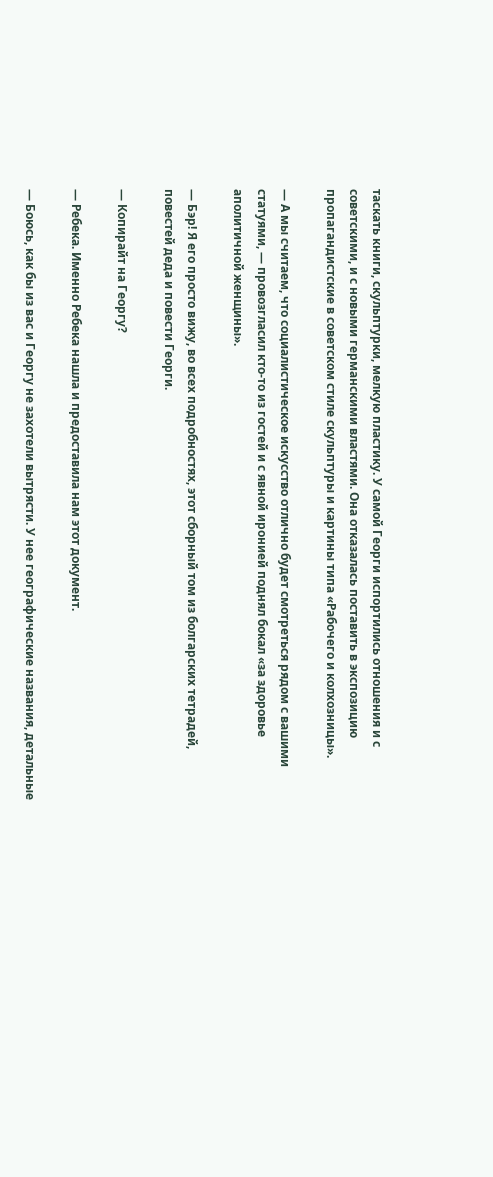таскать книги, скульптурки, мелкую пластику. У самой Георги испортились отношения и с советскими, и с новыми германскими властями. Она отказалась поставить в экспозицию пропагандистские в советском стиле скульптуры и картины типа «Рабочего и колхозницы».

— А мы считаем, что социалистическое искусство отлично будет смотреться рядом с вашими статуями, — провозгласил кто-то из гостей и с явной иронией поднял бокал «за здоровье аполитичной женщины».

— Бэр! Я его просто вижу, во всех подробностях, этот сборный том из болгарских тетрадей, повестей деда и повести Георги.

— Копирайт на Георгу?

— Ребека. Именно Ребека нашла и предоставила нам этот документ.

— Боюсь, как бы из вас и Георгу не захотели вытрясти. У нее географические названия, детальные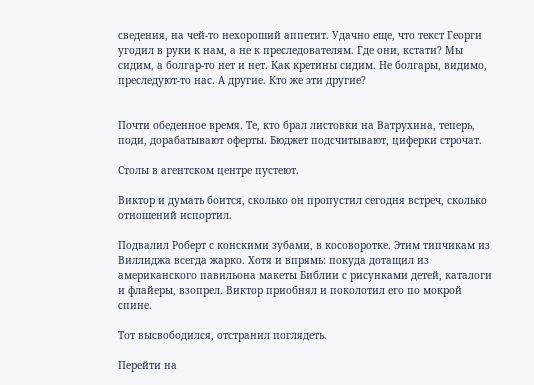сведения, на чей-то нехороший аппетит. Удачно еще, что текст Георги угодил в руки к нам, а не к преследователям. Где они, кстати? Мы сидим, а болгар-то нет и нет. Как кретины сидим. Не болгары, видимо, преследуют-то нас. А другие. Кто же эти другие?


Почти обеденное время. Те, кто брал листовки на Ватрухина, теперь, поди, дорабатывают оферты. Бюджет подсчитывают, циферки строчат.

Столы в агентском центре пустеют.

Виктор и думать боится, сколько он пропустил сегодня встреч, сколько отношений испортил.

Подвалил Роберт с конскими зубами, в косоворотке. Этим типчикам из Виллиджа всегда жарко. Хотя и впрямь: покуда дотащил из американского павильона макеты Библии с рисунками детей, каталоги и флайеры, взопрел. Виктор приобнял и поколотил его по мокрой спине.

Тот высвободился, отстранил поглядеть.

Перейти на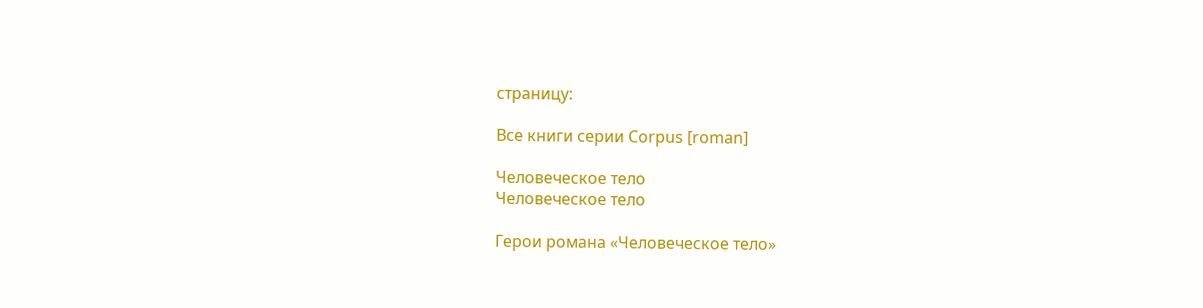страницу:

Все книги серии Corpus [roman]

Человеческое тело
Человеческое тело

Герои романа «Человеческое тело»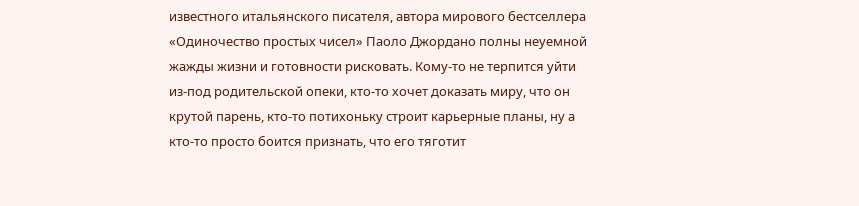известного итальянского писателя, автора мирового бестселлера «Одиночество простых чисел» Паоло Джордано полны неуемной жажды жизни и готовности рисковать. Кому-то не терпится уйти из-под родительской опеки, кто-то хочет доказать миру, что он крутой парень, кто-то потихоньку строит карьерные планы, ну а кто-то просто боится признать, что его тяготит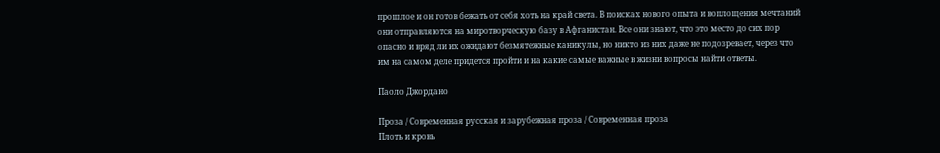прошлое и он готов бежать от себя хоть на край света. В поисках нового опыта и воплощения мечтаний они отправляются на миротворческую базу в Афганистан. Все они знают, что это место до сих пор опасно и вряд ли их ожидают безмятежные каникулы, но никто из них даже не подозревает, через что им на самом деле придется пройти и на какие самые важные в жизни вопросы найти ответы.

Паоло Джордано

Проза / Современная русская и зарубежная проза / Современная проза
Плоть и кровь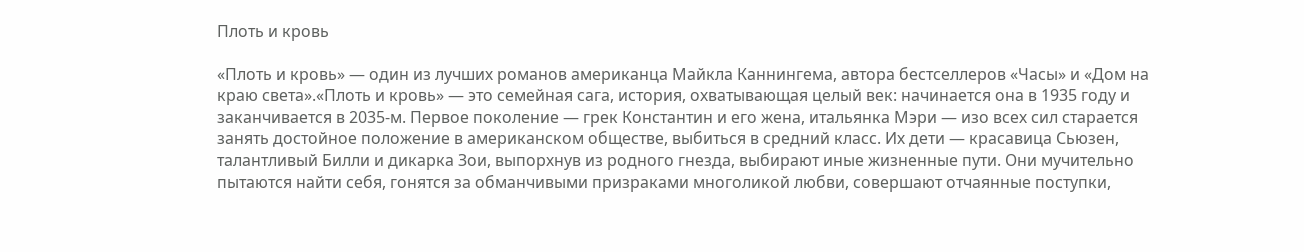Плоть и кровь

«Плоть и кровь» — один из лучших романов американца Майкла Каннингема, автора бестселлеров «Часы» и «Дом на краю света».«Плоть и кровь» — это семейная сага, история, охватывающая целый век: начинается она в 1935 году и заканчивается в 2035-м. Первое поколение — грек Константин и его жена, итальянка Мэри — изо всех сил старается занять достойное положение в американском обществе, выбиться в средний класс. Их дети — красавица Сьюзен, талантливый Билли и дикарка Зои, выпорхнув из родного гнезда, выбирают иные жизненные пути. Они мучительно пытаются найти себя, гонятся за обманчивыми призраками многоликой любви, совершают отчаянные поступки,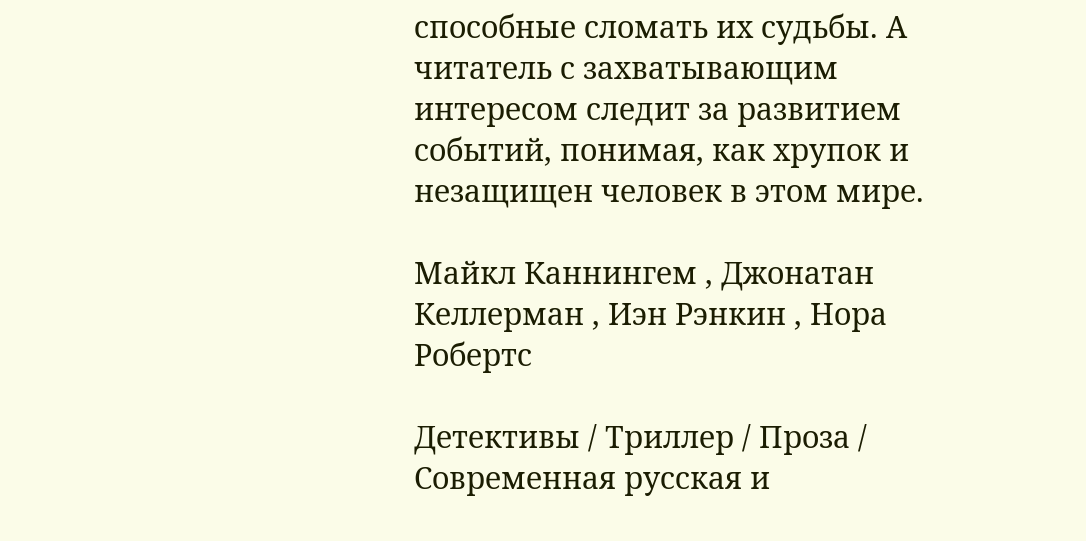способные сломать их судьбы. А читатель с захватывающим интересом следит за развитием событий, понимая, как хрупок и незащищен человек в этом мире.

Майкл Каннингем , Джонатан Келлерман , Иэн Рэнкин , Нора Робертс

Детективы / Триллер / Проза / Современная русская и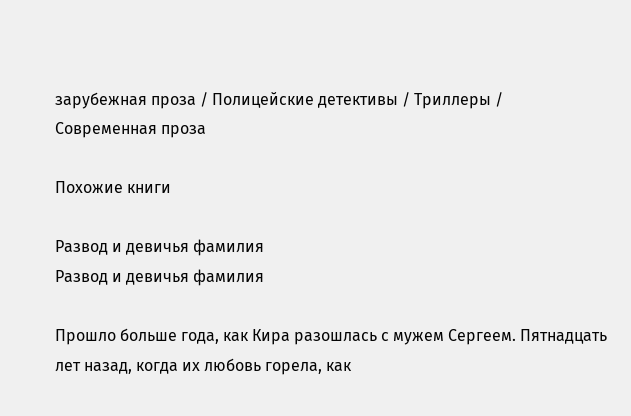зарубежная проза / Полицейские детективы / Триллеры / Современная проза

Похожие книги

Развод и девичья фамилия
Развод и девичья фамилия

Прошло больше года, как Кира разошлась с мужем Сергеем. Пятнадцать лет назад, когда их любовь горела, как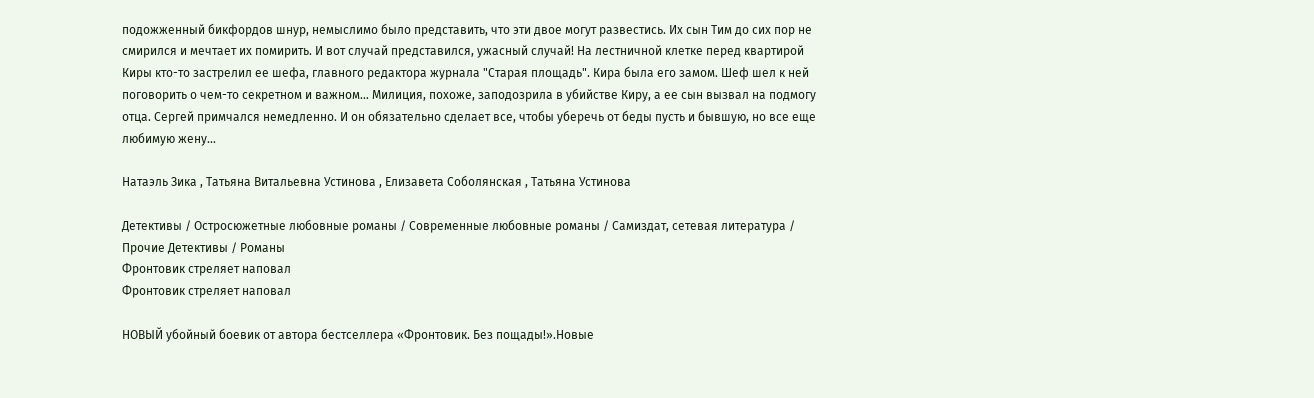подожженный бикфордов шнур, немыслимо было представить, что эти двое могут развестись. Их сын Тим до сих пор не смирился и мечтает их помирить. И вот случай представился, ужасный случай! На лестничной клетке перед квартирой Киры кто-то застрелил ее шефа, главного редактора журнала "Старая площадь". Кира была его замом. Шеф шел к ней поговорить о чем-то секретном и важном… Милиция, похоже, заподозрила в убийстве Киру, а ее сын вызвал на подмогу отца. Сергей примчался немедленно. И он обязательно сделает все, чтобы уберечь от беды пусть и бывшую, но все еще любимую жену…

Натаэль Зика , Татьяна Витальевна Устинова , Елизавета Соболянская , Татьяна Устинова

Детективы / Остросюжетные любовные романы / Современные любовные романы / Самиздат, сетевая литература / Прочие Детективы / Романы
Фронтовик стреляет наповал
Фронтовик стреляет наповал

НОВЫЙ убойный боевик от автора бестселлера «Фронтовик. Без пощады!».Новые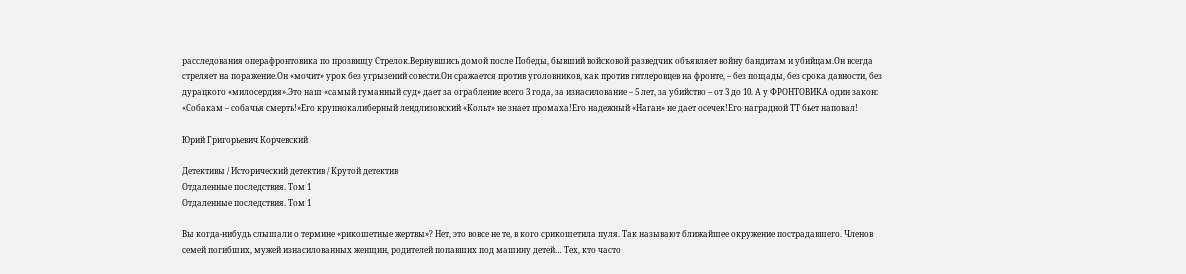расследования операфронтовика по прозвищу Стрелок.Вернувшись домой после Победы, бывший войсковой разведчик объявляет войну бандитам и убийцам.Он всегда стреляет на поражение.Он «мочит» урок без угрызений совести.Он сражается против уголовников, как против гитлеровцев на фронте, – без пощады, без срока давности, без дурацкого «милосердия».Это наш «самый гуманный суд» дает за ограбление всего 3 года, за изнасилование – 5 лет, за убийство – от 3 до 10. А у ФРОНТОВИКА один закон: «Собакам – собачья смерть!»Его крупнокалиберный лендлизовский «Кольт» не знает промаха!Его надежный «Наган» не дает осечек!Его наградной ТТ бьет наповал!

Юрий Григорьевич Корчевский

Детективы / Исторический детектив / Крутой детектив
Отдаленные последствия. Том 1
Отдаленные последствия. Том 1

Вы когда-нибудь слышали о термине «рикошетные жертвы»? Нет, это вовсе не те, в кого срикошетила пуля. Так называют ближайшее окружение пострадавшего. Членов семей погибших, мужей изнасилованных женщин, родителей попавших под машину детей… Тех, кто часто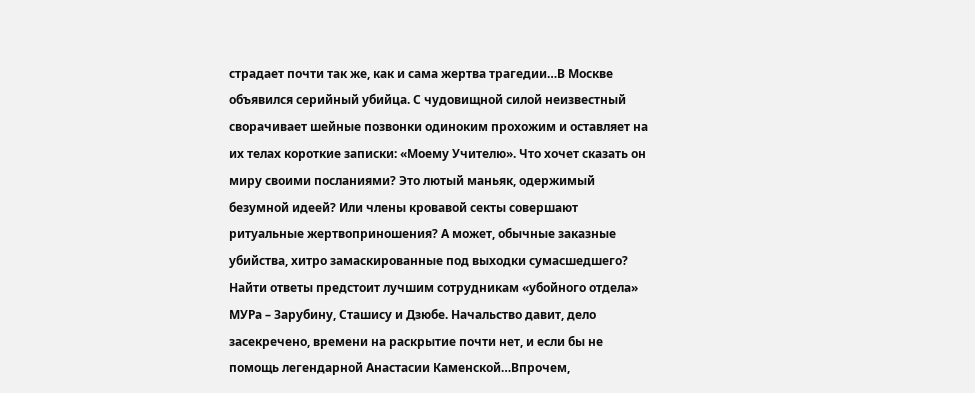страдает почти так же, как и сама жертва трагедии…В Москве объявился серийный убийца. С чудовищной силой неизвестный сворачивает шейные позвонки одиноким прохожим и оставляет на их телах короткие записки: «Моему Учителю». Что хочет сказать он миру своими посланиями? Это лютый маньяк, одержимый безумной идеей? Или члены кровавой секты совершают ритуальные жертвоприношения? А может, обычные заказные убийства, хитро замаскированные под выходки сумасшедшего? Найти ответы предстоит лучшим сотрудникам «убойного отдела» МУРа – Зарубину, Сташису и Дзюбе. Начальство давит, дело засекречено, времени на раскрытие почти нет, и если бы не помощь легендарной Анастасии Каменской…Впрочем,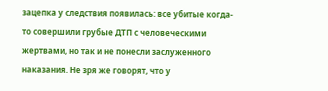зацепка у следствия появилась: все убитые когда-то совершили грубые ДТП с человеческими жертвами, но так и не понесли заслуженного наказания. Не зря же говорят, что у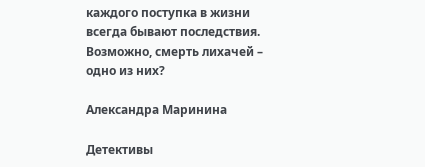каждого поступка в жизни всегда бывают последствия. Возможно, смерть лихачей – одно из них?

Александра Маринина

Детективы